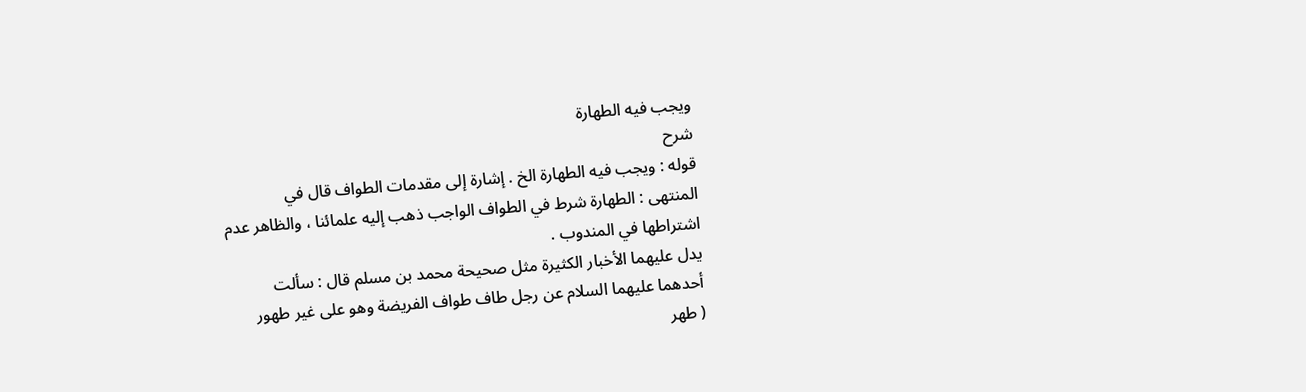ويجب فيه الطهارة
شرح
قوله : ويجب فيه الطهارة الخ . إشارة إلى مقدمات الطواف قال في
المنتهى : الطهارة شرط في الطواف الواجب ذهب إليه علمائنا ، والظاهر عدم
اشتراطها في المندوب .
يدل عليهما الأخبار الكثيرة مثل صحيحة محمد بن مسلم قال : سألت
أحدهما عليهما السلام عن رجل طاف طواف الفريضة وهو على غير طهور
( طهر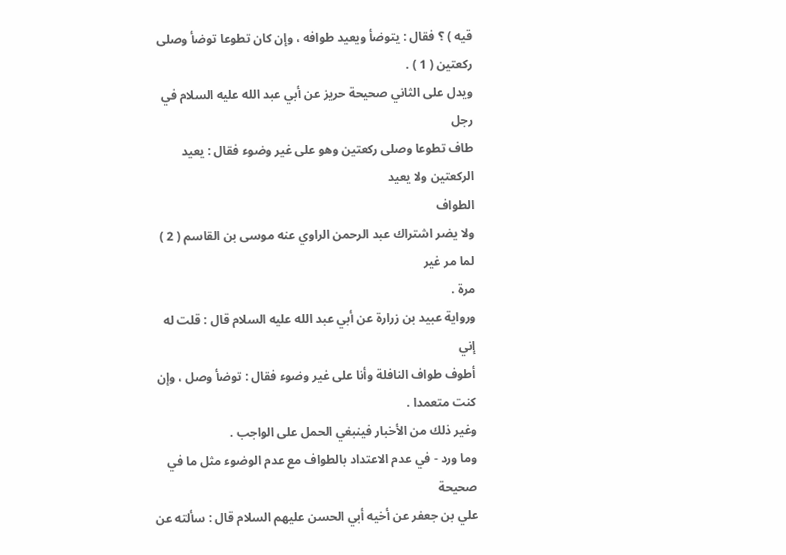قيه ) ؟ فقال : يتوضأ ويعيد طوافه ، وإن كان تطوعا توضأ وصلى ركعتين ( 1 ) .
ويدل على الثاني صحيحة حريز عن أبي عبد الله عليه السلام في رجل
طاف تطوعا وصلى ركعتين وهو على غير وضوء فقال : يعيد الركعتين ولا يعيد
الطواف
ولا يضر اشتراك عبد الرحمن الراوي عنه موسى بن القاسم ( 2 ) لما مر غير
مرة .
ورواية عبيد بن زرارة عن أبي عبد الله عليه السلام قال : قلت له إني
أطوف طواف النافلة وأنا على غير وضوء فقال : توضأ وصل ، وإن كنت متعمدا .
وغير ذلك من الأخبار فينبغي الحمل على الواجب .
وما ورد - في عدم الاعتداد بالطواف مع عدم الوضوء مثل ما في صحيحة
علي بن جعفر عن أخيه أبي الحسن عليهم السلام قال : سألته عن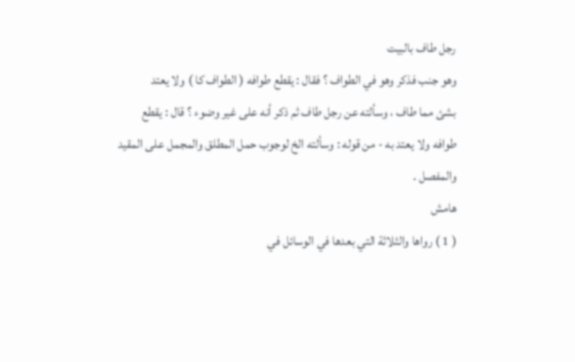رجل طاف بالبيت
وهو جنب فذكر وهو في الطواف ؟ فقال : يقطع طوافه ( الطواف كا ) ولا يعتد
بشئ مما طاف ، وسألته عن رجل طاف ثم ذكر أنه على غير وضوء ؟ قال : يقطع
طوافه ولا يعتد به - من قوله : وسألته الخ لوجوب حمل المطلق والمجمل على المقيد
والمفصل .
هامش
( 1 ) رواها والثلاثة التي بعدها في الوسائل في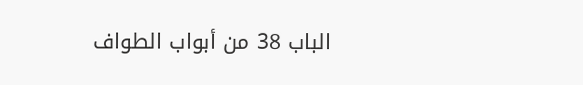الباب 38 من أبواب الطواف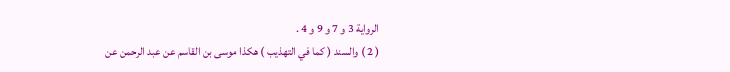الرواية 3 و 7 و 9 و 4 .
( 2 ) والسند ( كما في التهذيب ) هكذا موسى بن القاسم عن عبد الرحمن عن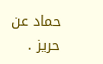حماد عن حريز .